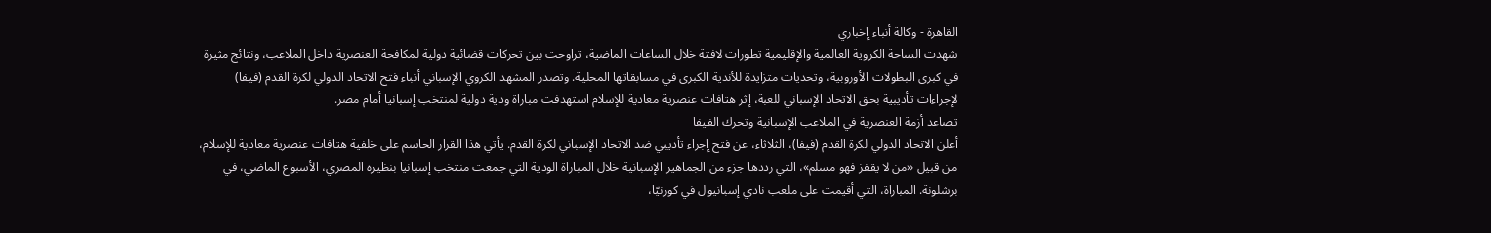القاهرة - وكالة أنباء إخباري
شهدت الساحة الكروية العالمية والإقليمية تطورات لافتة خلال الساعات الماضية، تراوحت بين تحركات قضائية دولية لمكافحة العنصرية داخل الملاعب، ونتائج مثيرة في كبرى البطولات الأوروبية، وتحديات متزايدة للأندية الكبرى في مسابقاتها المحلية. وتصدر المشهد الكروي الإسباني أنباء فتح الاتحاد الدولي لكرة القدم (فيفا) لإجراءات تأديبية بحق الاتحاد الإسباني للعبة، إثر هتافات عنصرية معادية للإسلام استهدفت مباراة ودية دولية لمنتخب إسبانيا أمام مصر.
تصاعد أزمة العنصرية في الملاعب الإسبانية وتحرك الفيفا
أعلن الاتحاد الدولي لكرة القدم (فيفا)، الثلاثاء، عن فتح إجراء تأديبي ضد الاتحاد الإسباني لكرة القدم. يأتي هذا القرار الحاسم على خلفية هتافات عنصرية معادية للإسلام، من قبيل «من لا يقفز فهو مسلم»، التي رددها جزء من الجماهير الإسبانية خلال المباراة الودية التي جمعت منتخب إسبانيا بنظيره المصري، الأسبوع الماضي، في برشلونة. المباراة، التي أقيمت على ملعب نادي إسبانيول في كورنيّا،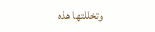وتخللتها هذه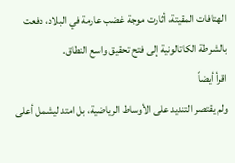الهتافات المقيتة، أثارت موجة غضب عارمة في البلاد، دفعت بالشرطة الكاتالونية إلى فتح تحقيق واسع النطاق.
اقرأ أيضاً
ولم يقتصر التنديد على الأوساط الرياضية، بل امتد ليشمل أعلى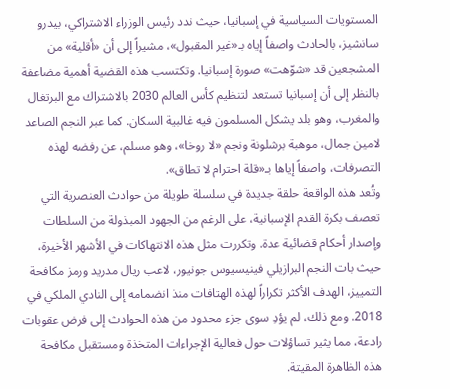المستويات السياسية في إسبانيا، حيث ندد رئيس الوزراء الاشتراكي، بيدرو سانشيز، بالحادث واصفاً إياه بـ«غير المقبول»، مشيراً إلى أن «أقلية» من المشجعين قد «شوّهت» صورة إسبانيا. وتكتسب هذه القضية أهمية مضاعفة بالنظر إلى أن إسبانيا تستعد لتنظيم كأس العالم 2030 بالاشتراك مع البرتغال والمغرب، وهو بلد يشكل المسلمون فيه غالبية السكان. كما عبر النجم الصاعد لامين جمال، موهبة برشلونة ونجم «لا روخا»، وهو مسلم، عن رفضه لهذه التصرفات، واصفاً إياها بـ«قلة احترام لا تطاق».
وتُعد هذه الواقعة حلقة جديدة في سلسلة طويلة من حوادث العنصرية التي تعصف بكرة القدم الإسبانية، على الرغم من الجهود المبذولة من السلطات وإصدار أحكام قضائية عدة. وتكررت مثل هذه الانتهاكات في الأشهر الأخيرة، حيث بات النجم البرازيلي فينيسيوس جونيور، لاعب ريال مدريد ورمز مكافحة التمييز، الهدف الأكثر تكراراً لهذه الهتافات منذ انضمامه إلى النادي الملكي في 2018. ومع ذلك، لم يؤدِ سوى جزء محدود من هذه الحوادث إلى فرض عقوبات رادعة، مما يثير تساؤلات حول فعالية الإجراءات المتخذة ومستقبل مكافحة هذه الظاهرة المقيتة.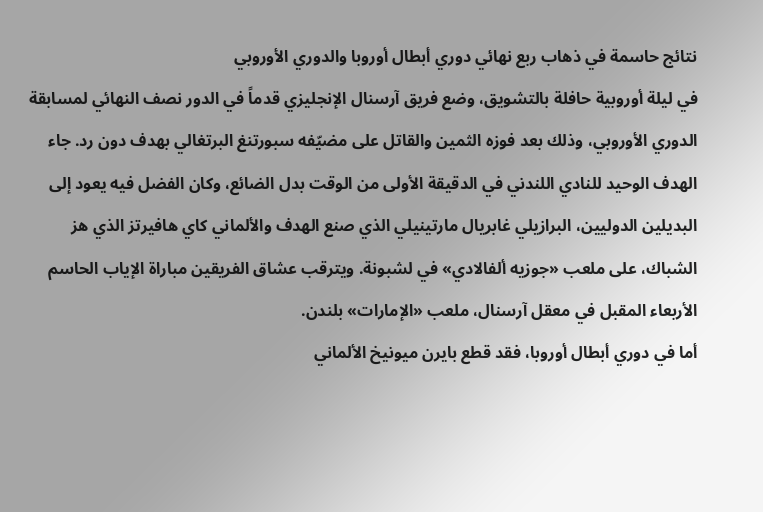نتائج حاسمة في ذهاب ربع نهائي دوري أبطال أوروبا والدوري الأوروبي
في ليلة أوروبية حافلة بالتشويق، وضع فريق آرسنال الإنجليزي قدماً في الدور نصف النهائي لمسابقة الدوري الأوروبي، وذلك بعد فوزه الثمين والقاتل على مضيّفه سبورتنغ البرتغالي بهدف دون رد. جاء الهدف الوحيد للنادي اللندني في الدقيقة الأولى من الوقت بدل الضائع، وكان الفضل فيه يعود إلى البديلين الدوليين، البرازيلي غابريال مارتينيلي الذي صنع الهدف والألماني كاي هافيرتز الذي هز الشباك، على ملعب «جوزيه ألفالادي» في لشبونة. ويترقب عشاق الفريقين مباراة الإياب الحاسم الأربعاء المقبل في معقل آرسنال، ملعب «الإمارات» بلندن.
أما في دوري أبطال أوروبا، فقد قطع بايرن ميونيخ الألماني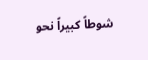شوطاً كبيراً نحو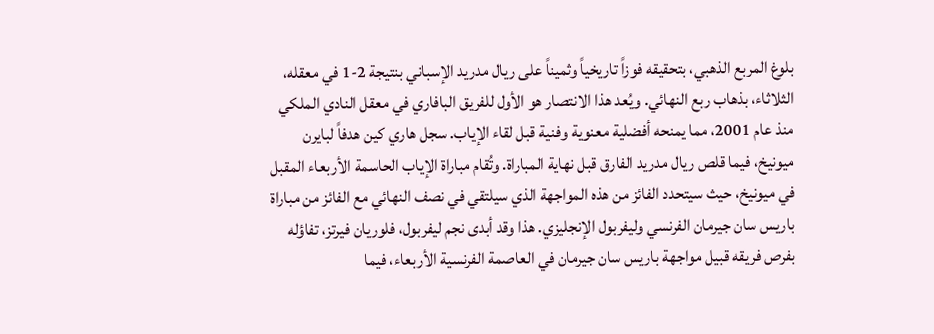بلوغ المربع الذهبي، بتحقيقه فوزاً تاريخياً وثميناً على ريال مدريد الإسباني بنتيجة 2-1 في معقله، الثلاثاء، بذهاب ربع النهائي. ويُعد هذا الانتصار هو الأول للفريق البافاري في معقل النادي الملكي منذ عام 2001، مما يمنحه أفضلية معنوية وفنية قبل لقاء الإياب. سجل هاري كين هدفاً لبايرن ميونيخ، فيما قلص ريال مدريد الفارق قبل نهاية المباراة. وتُقام مباراة الإياب الحاسمة الأربعاء المقبل في ميونيخ، حيث سيتحدد الفائز من هذه المواجهة الذي سيلتقي في نصف النهائي مع الفائز من مباراة باريس سان جيرمان الفرنسي وليفربول الإنجليزي. هذا وقد أبدى نجم ليفربول، فلوريان فيرتز، تفاؤله بفرص فريقه قبيل مواجهة باريس سان جيرمان في العاصمة الفرنسية الأربعاء، فيما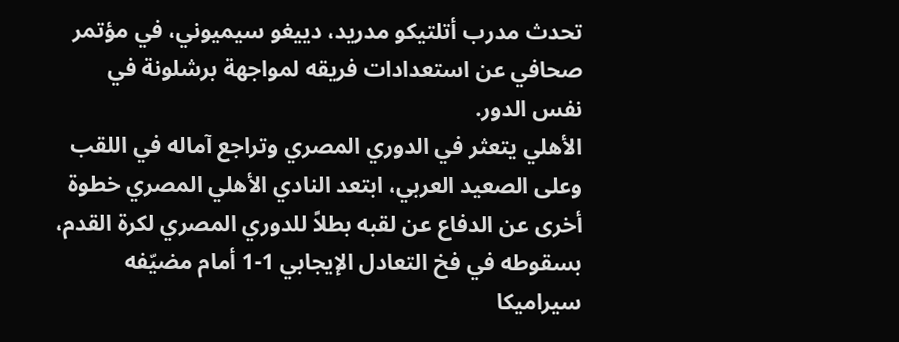تحدث مدرب أتلتيكو مدريد، دييغو سيميوني، في مؤتمر صحافي عن استعدادات فريقه لمواجهة برشلونة في نفس الدور.
الأهلي يتعثر في الدوري المصري وتراجع آماله في اللقب
وعلى الصعيد العربي، ابتعد النادي الأهلي المصري خطوة أخرى عن الدفاع عن لقبه بطلاً للدوري المصري لكرة القدم، بسقوطه في فخ التعادل الإيجابي 1-1 أمام مضيّفه سيراميكا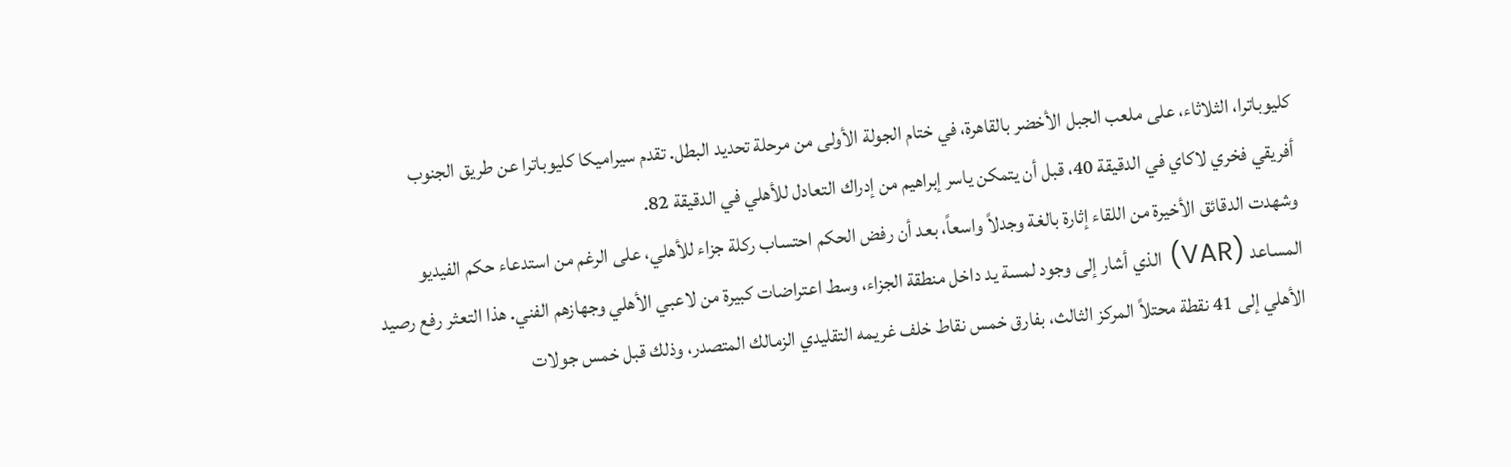كليوباترا، الثلاثاء، على ملعب الجبل الأخضر بالقاهرة، في ختام الجولة الأولى من مرحلة تحديد البطل. تقدم سيراميكا كليوباترا عن طريق الجنوب أفريقي فخري لاكاي في الدقيقة 40، قبل أن يتمكن ياسر إبراهيم من إدراك التعادل للأهلي في الدقيقة 82.
وشهدت الدقائق الأخيرة من اللقاء إثارة بالغة وجدلاً واسعاً، بعد أن رفض الحكم احتساب ركلة جزاء للأهلي، على الرغم من استدعاء حكم الفيديو المساعد (VAR) الذي أشار إلى وجود لمسة يد داخل منطقة الجزاء، وسط اعتراضات كبيرة من لاعبي الأهلي وجهازهم الفني. هذا التعثر رفع رصيد الأهلي إلى 41 نقطة محتلاً المركز الثالث، بفارق خمس نقاط خلف غريمه التقليدي الزمالك المتصدر، وذلك قبل خمس جولات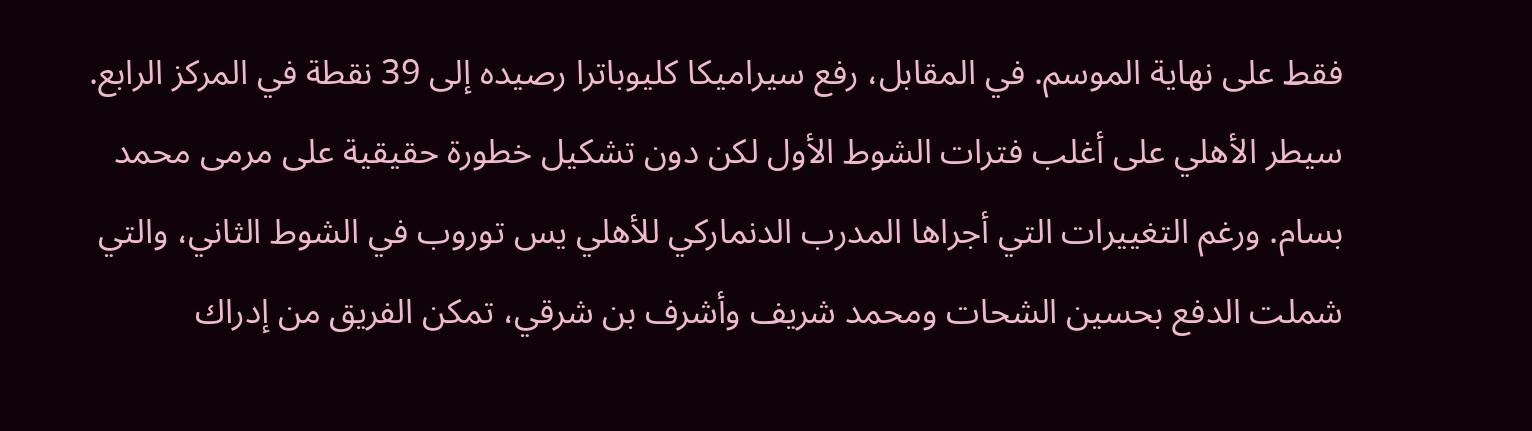فقط على نهاية الموسم. في المقابل، رفع سيراميكا كليوباترا رصيده إلى 39 نقطة في المركز الرابع.
سيطر الأهلي على أغلب فترات الشوط الأول لكن دون تشكيل خطورة حقيقية على مرمى محمد بسام. ورغم التغييرات التي أجراها المدرب الدنماركي للأهلي يس توروب في الشوط الثاني، والتي شملت الدفع بحسين الشحات ومحمد شريف وأشرف بن شرقي، تمكن الفريق من إدراك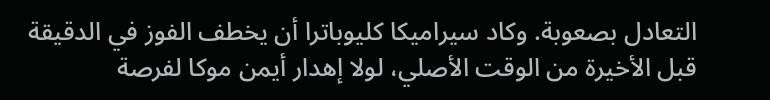التعادل بصعوبة. وكاد سيراميكا كليوباترا أن يخطف الفوز في الدقيقة قبل الأخيرة من الوقت الأصلي، لولا إهدار أيمن موكا لفرصة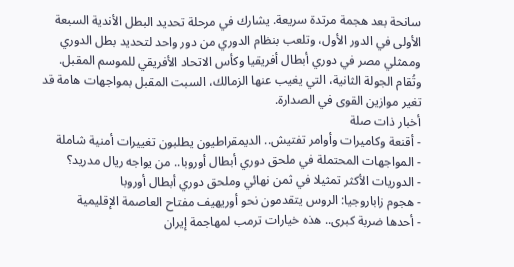سانحة بعد هجمة مرتدة سريعة. يشارك في مرحلة تحديد البطل الأندية السبعة الأولى في الدور الأول، وتلعب بنظام الدوري من دور واحد لتحديد بطل الدوري وممثلي مصر في دوري أبطال أفريقيا وكأس الاتحاد الأفريقي للموسم المقبل. وتُقام الجولة الثانية، التي يغيب عنها الزمالك، السبت المقبل بمواجهات هامة قد تغير موازين القوى في الصدارة.
أخبار ذات صلة
- أقنعة وكاميرات وأوامر تفتيش.. الديمقراطيون يطلبون تغييرات أمنية شاملة
- المواجهات المحتملة في ملحق دوري أبطال أوروبا.. من يواجه ريال مدريد؟
- الدوريات الأكثر تمثيلا في ثمن نهائي وملحق دوري أبطال أوروبا
- هجوم زاباروجيا: الروس يتقدمون نحو أوريهيف مفتاح العاصمة الإقليمية
- أحدها ضربة كبرى.. هذه خيارات ترمب لمهاجمة إيران